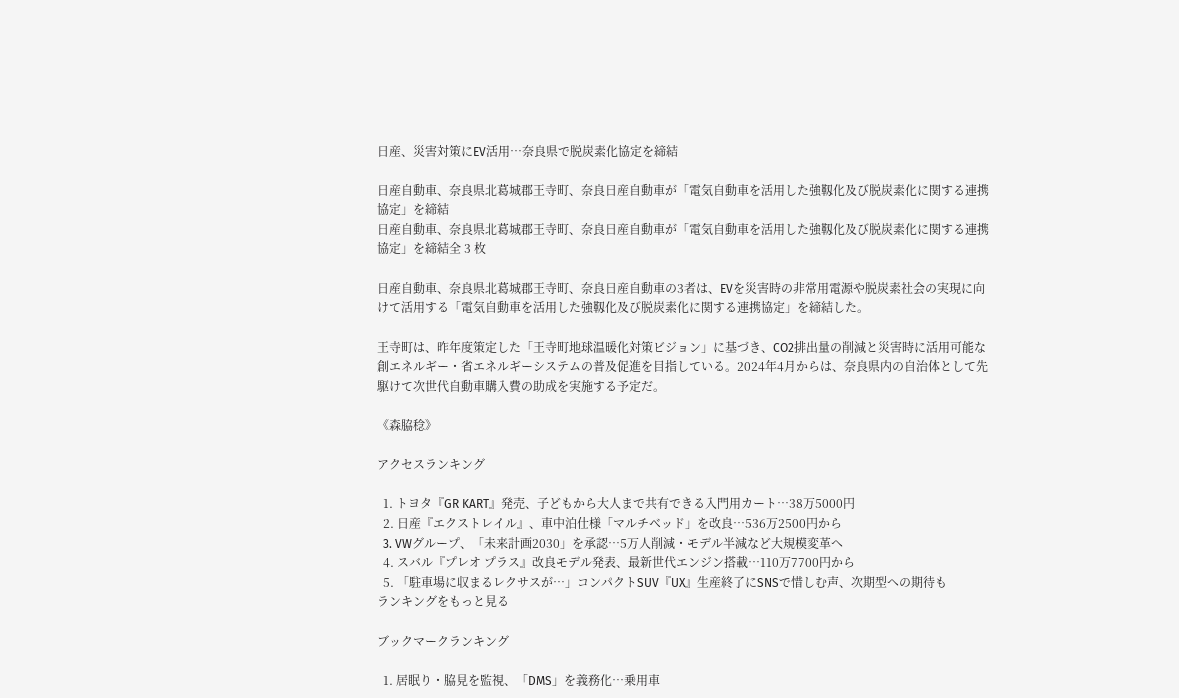日産、災害対策にEV活用…奈良県で脱炭素化協定を締結

日産自動車、奈良県北葛城郡王寺町、奈良日産自動車が「電気自動車を活用した強靱化及び脱炭素化に関する連携協定」を締結
日産自動車、奈良県北葛城郡王寺町、奈良日産自動車が「電気自動車を活用した強靱化及び脱炭素化に関する連携協定」を締結全 3 枚

日産自動車、奈良県北葛城郡王寺町、奈良日産自動車の3者は、EVを災害時の非常用電源や脱炭素社会の実現に向けて活用する「電気自動車を活用した強靱化及び脱炭素化に関する連携協定」を締結した。

王寺町は、昨年度策定した「王寺町地球温暖化対策ビジョン」に基づき、CO2排出量の削減と災害時に活用可能な創エネルギー・省エネルギーシステムの普及促進を目指している。2024年4月からは、奈良県内の自治体として先駆けて次世代自動車購入費の助成を実施する予定だ。

《森脇稔》

アクセスランキング

  1. トヨタ『GR KART』発売、子どもから大人まで共有できる入門用カート…38万5000円
  2. 日産『エクストレイル』、車中泊仕様「マルチベッド」を改良…536万2500円から
  3. VWグループ、「未来計画2030」を承認…5万人削減・モデル半減など大規模変革へ
  4. スバル『プレオ プラス』改良モデル発表、最新世代エンジン搭載…110万7700円から
  5. 「駐車場に収まるレクサスが…」コンパクトSUV『UX』生産終了にSNSで惜しむ声、次期型への期待も
ランキングをもっと見る

ブックマークランキング

  1. 居眠り・脇見を監視、「DMS」を義務化…乗用車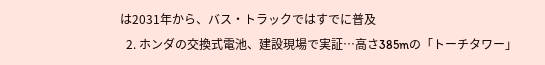は2031年から、バス・トラックではすでに普及
  2. ホンダの交換式電池、建設現場で実証…高さ385mの「トーチタワー」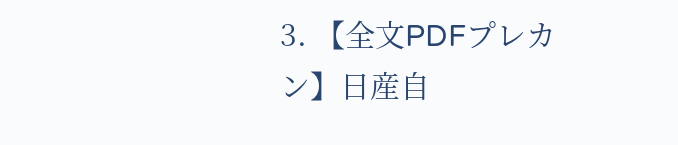3. 【全文PDFプレカン】日産自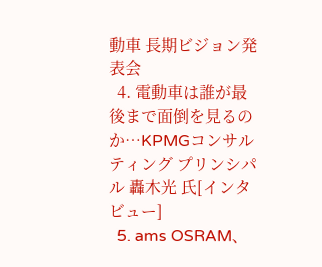動車 長期ビジョン発表会
  4. 電動車は誰が最後まで面倒を見るのか…KPMGコンサルティング プリンシパル 轟木光 氏[インタビュー]
  5. ams OSRAM、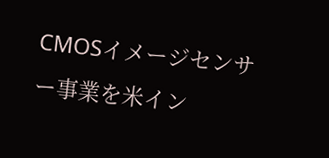CMOSイメージセンサー事業を米イン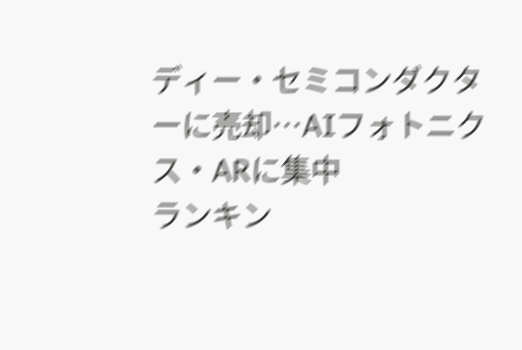ディー・セミコンダクターに売却…AIフォトニクス・ARに集中
ランキン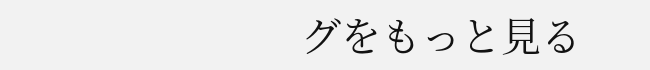グをもっと見る